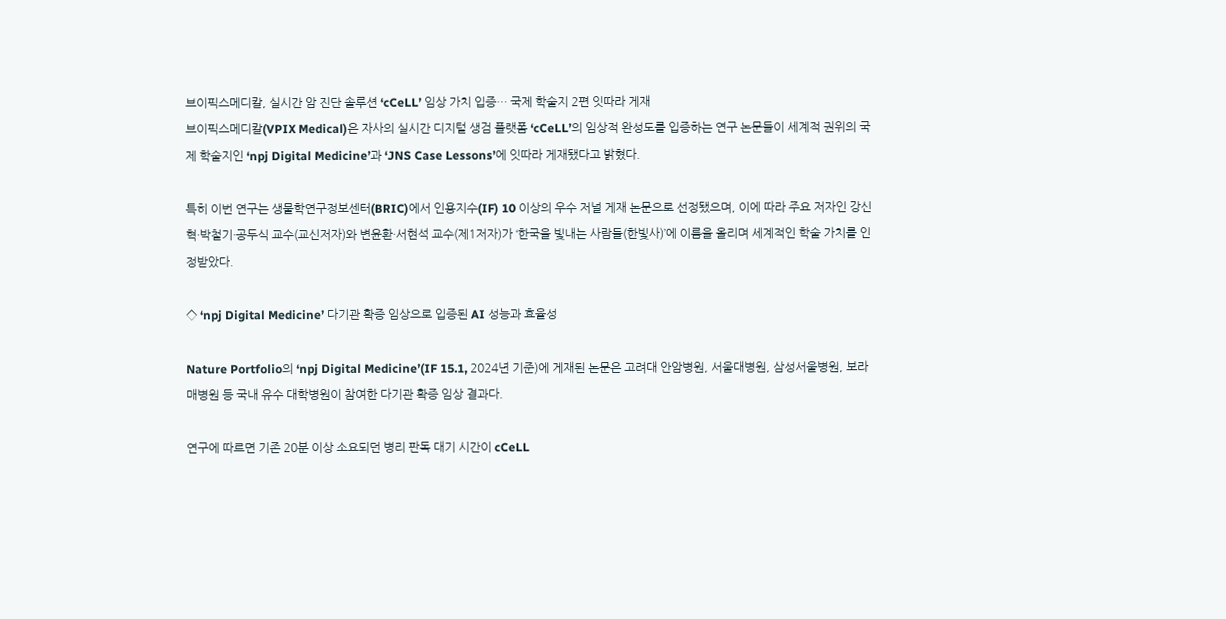브이픽스메디칼, 실시간 암 진단 솔루션 ‘cCeLL’ 임상 가치 입증… 국제 학술지 2편 잇따라 게재
브이픽스메디칼(VPIX Medical)은 자사의 실시간 디지털 생검 플랫폼 ‘cCeLL’의 임상적 완성도를 입증하는 연구 논문들이 세계적 권위의 국제 학술지인 ‘npj Digital Medicine’과 ‘JNS Case Lessons’에 잇따라 게재됐다고 밝혔다.

특히 이번 연구는 생물학연구정보센터(BRIC)에서 인용지수(IF) 10 이상의 우수 저널 게재 논문으로 선정됐으며, 이에 따라 주요 저자인 강신혁·박철기·공두식 교수(교신저자)와 변윤환·서현석 교수(제1저자)가 ‘한국을 빛내는 사람들(한빛사)’에 이름을 올리며 세계적인 학술 가치를 인정받았다.

◇ ‘npj Digital Medicine’ 다기관 확증 임상으로 입증된 AI 성능과 효율성

Nature Portfolio의 ‘npj Digital Medicine’(IF 15.1, 2024년 기준)에 게재된 논문은 고려대 안암병원, 서울대병원, 삼성서울병원, 보라매병원 등 국내 유수 대학병원이 참여한 다기관 확증 임상 결과다.

연구에 따르면 기존 20분 이상 소요되던 병리 판독 대기 시간이 cCeLL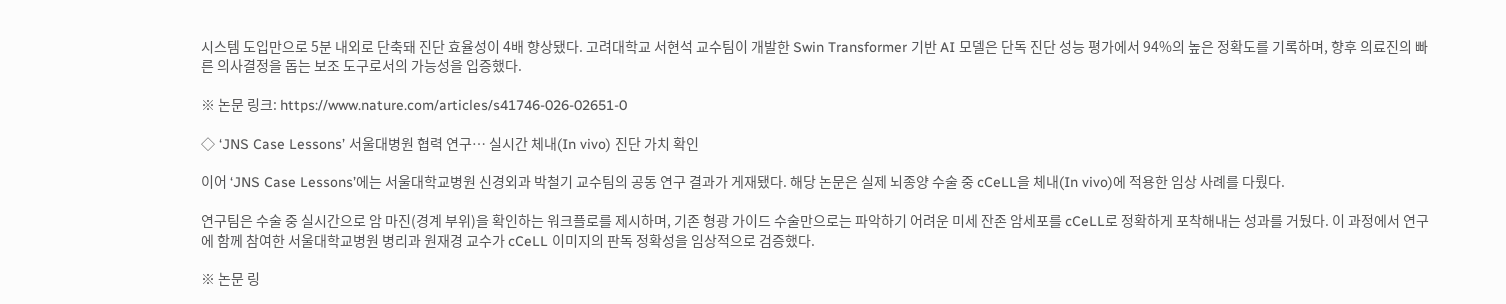시스템 도입만으로 5분 내외로 단축돼 진단 효율성이 4배 향상됐다. 고려대학교 서현석 교수팀이 개발한 Swin Transformer 기반 AI 모델은 단독 진단 성능 평가에서 94%의 높은 정확도를 기록하며, 향후 의료진의 빠른 의사결정을 돕는 보조 도구로서의 가능성을 입증했다.

※ 논문 링크: https://www.nature.com/articles/s41746-026-02651-0

◇ ‘JNS Case Lessons’ 서울대병원 협력 연구… 실시간 체내(In vivo) 진단 가치 확인

이어 ‘JNS Case Lessons’에는 서울대학교병원 신경외과 박철기 교수팀의 공동 연구 결과가 게재됐다. 해당 논문은 실제 뇌종양 수술 중 cCeLL을 체내(In vivo)에 적용한 임상 사례를 다뤘다.

연구팀은 수술 중 실시간으로 암 마진(경계 부위)을 확인하는 워크플로를 제시하며, 기존 형광 가이드 수술만으로는 파악하기 어려운 미세 잔존 암세포를 cCeLL로 정확하게 포착해내는 성과를 거뒀다. 이 과정에서 연구에 함께 참여한 서울대학교병원 병리과 원재경 교수가 cCeLL 이미지의 판독 정확성을 임상적으로 검증했다.

※ 논문 링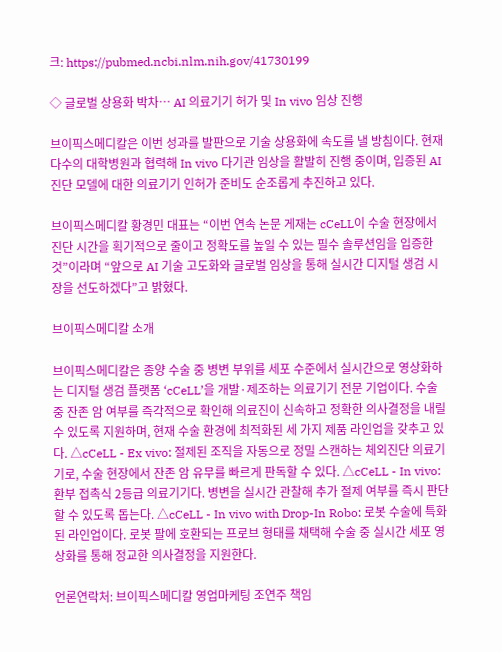크: https://pubmed.ncbi.nlm.nih.gov/41730199

◇ 글로벌 상용화 박차… AI 의료기기 허가 및 In vivo 임상 진행

브이픽스메디칼은 이번 성과를 발판으로 기술 상용화에 속도를 낼 방침이다. 현재 다수의 대학병원과 협력해 In vivo 다기관 임상을 활발히 진행 중이며, 입증된 AI 진단 모델에 대한 의료기기 인허가 준비도 순조롭게 추진하고 있다.

브이픽스메디칼 황경민 대표는 “이번 연속 논문 게재는 cCeLL이 수술 현장에서 진단 시간을 획기적으로 줄이고 정확도를 높일 수 있는 필수 솔루션임을 입증한 것”이라며 “앞으로 AI 기술 고도화와 글로벌 임상을 통해 실시간 디지털 생검 시장을 선도하겠다”고 밝혔다.

브이픽스메디칼 소개

브이픽스메디칼은 종양 수술 중 병변 부위를 세포 수준에서 실시간으로 영상화하는 디지털 생검 플랫폼 ‘cCeLL’을 개발·제조하는 의료기기 전문 기업이다. 수술 중 잔존 암 여부를 즉각적으로 확인해 의료진이 신속하고 정확한 의사결정을 내릴 수 있도록 지원하며, 현재 수술 환경에 최적화된 세 가지 제품 라인업을 갖추고 있다. △cCeLL - Ex vivo: 절제된 조직을 자동으로 정밀 스캔하는 체외진단 의료기기로, 수술 현장에서 잔존 암 유무를 빠르게 판독할 수 있다. △cCeLL - In vivo: 환부 접촉식 2등급 의료기기다. 병변을 실시간 관찰해 추가 절제 여부를 즉시 판단할 수 있도록 돕는다. △cCeLL - In vivo with Drop-In Robo: 로봇 수술에 특화된 라인업이다. 로봇 팔에 호환되는 프로브 형태를 채택해 수술 중 실시간 세포 영상화를 통해 정교한 의사결정을 지원한다.

언론연락처: 브이픽스메디칼 영업마케팅 조연주 책임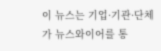이 뉴스는 기업·기관·단체가 뉴스와이어를 통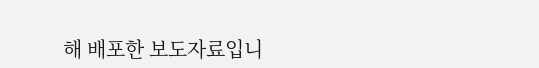해 배포한 보도자료입니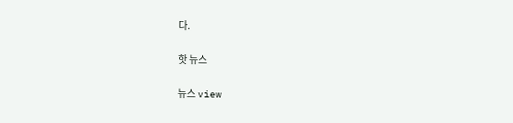다.

핫 뉴스

뉴스 view